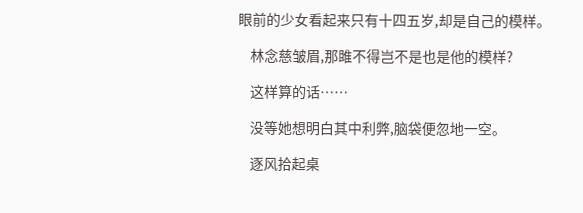眼前的少女看起来只有十四五岁,却是自己的模样。

    林念慈皱眉,那雎不得岂不是也是他的模样?

    这样算的话……

    没等她想明白其中利弊,脑袋便忽地一空。

    逐风拾起桌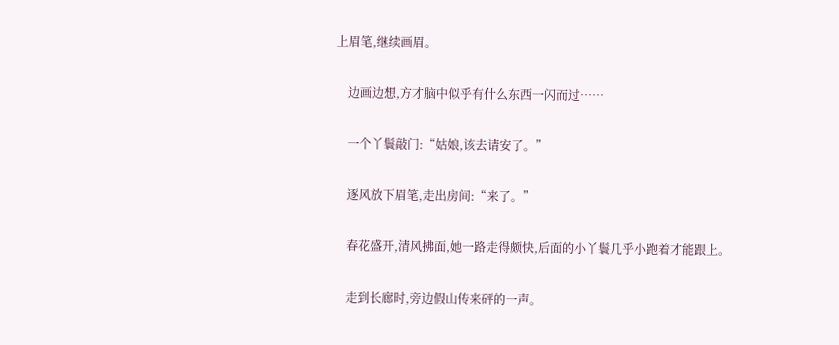上眉笔,继续画眉。

    边画边想,方才脑中似乎有什么东西一闪而过……

    一个丫鬟敲门:“姑娘,该去请安了。”

    逐风放下眉笔,走出房间:“来了。”

    春花盛开,清风拂面,她一路走得颇快,后面的小丫鬟几乎小跑着才能跟上。

    走到长廊时,旁边假山传来砰的一声。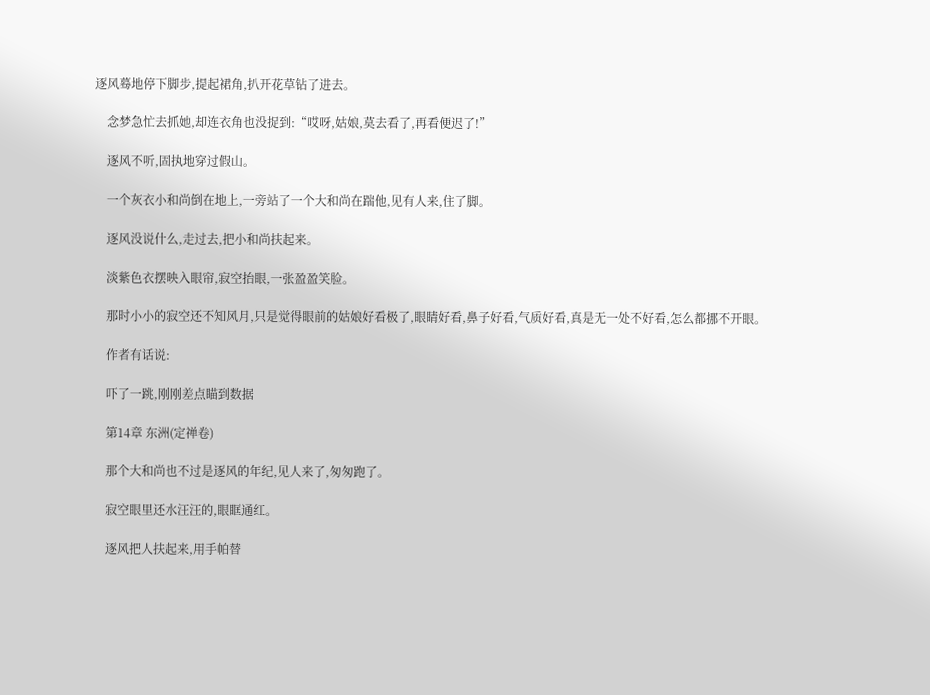逐风蓦地停下脚步,提起裙角,扒开花草钻了进去。

    念梦急忙去抓她,却连衣角也没捉到:“哎呀,姑娘,莫去看了,再看便迟了!”

    逐风不听,固执地穿过假山。

    一个灰衣小和尚倒在地上,一旁站了一个大和尚在踹他,见有人来,住了脚。

    逐风没说什么,走过去,把小和尚扶起来。

    淡紫色衣摆映入眼帘,寂空抬眼,一张盈盈笑脸。

    那时小小的寂空还不知风月,只是觉得眼前的姑娘好看极了,眼睛好看,鼻子好看,气质好看,真是无一处不好看,怎么都挪不开眼。

    作者有话说:

    吓了一跳,刚刚差点瞄到数据

    第14章 东洲(定禅卷)

    那个大和尚也不过是逐风的年纪,见人来了,匆匆跑了。

    寂空眼里还水汪汪的,眼眶通红。

    逐风把人扶起来,用手帕替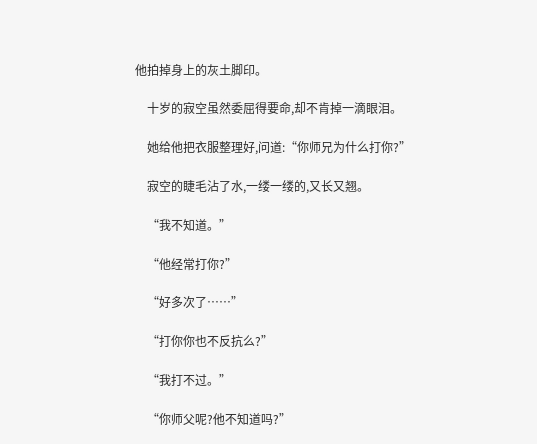他拍掉身上的灰土脚印。

    十岁的寂空虽然委屈得要命,却不肯掉一滴眼泪。

    她给他把衣服整理好,问道:“你师兄为什么打你?”

    寂空的睫毛沾了水,一缕一缕的,又长又翘。

    “我不知道。”

    “他经常打你?”

    “好多次了……”

    “打你你也不反抗么?”

    “我打不过。”

    “你师父呢?他不知道吗?”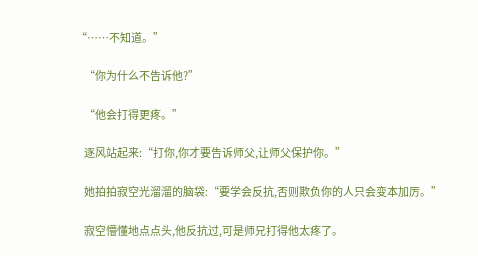“……不知道。”

    “你为什么不告诉他?”

    “他会打得更疼。”

    逐风站起来:“打你,你才要告诉师父,让师父保护你。”

    她拍拍寂空光溜溜的脑袋:“要学会反抗,否则欺负你的人只会变本加厉。”

    寂空懵懂地点点头,他反抗过,可是师兄打得他太疼了。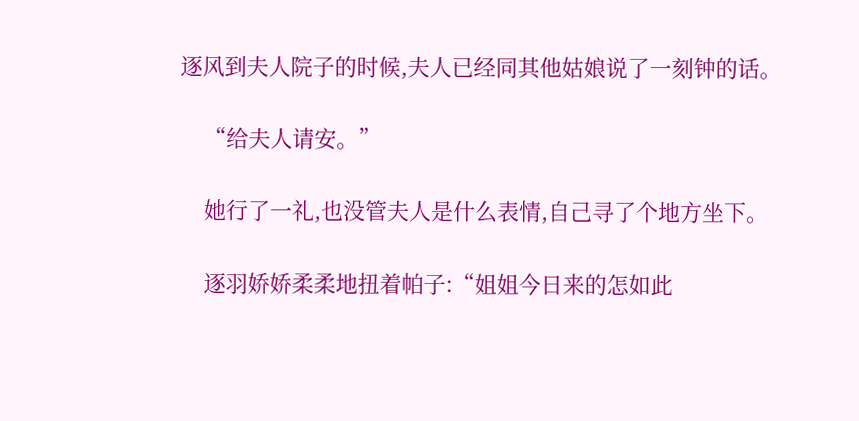逐风到夫人院子的时候,夫人已经同其他姑娘说了一刻钟的话。

    “给夫人请安。”

    她行了一礼,也没管夫人是什么表情,自己寻了个地方坐下。

    逐羽娇娇柔柔地扭着帕子:“姐姐今日来的怎如此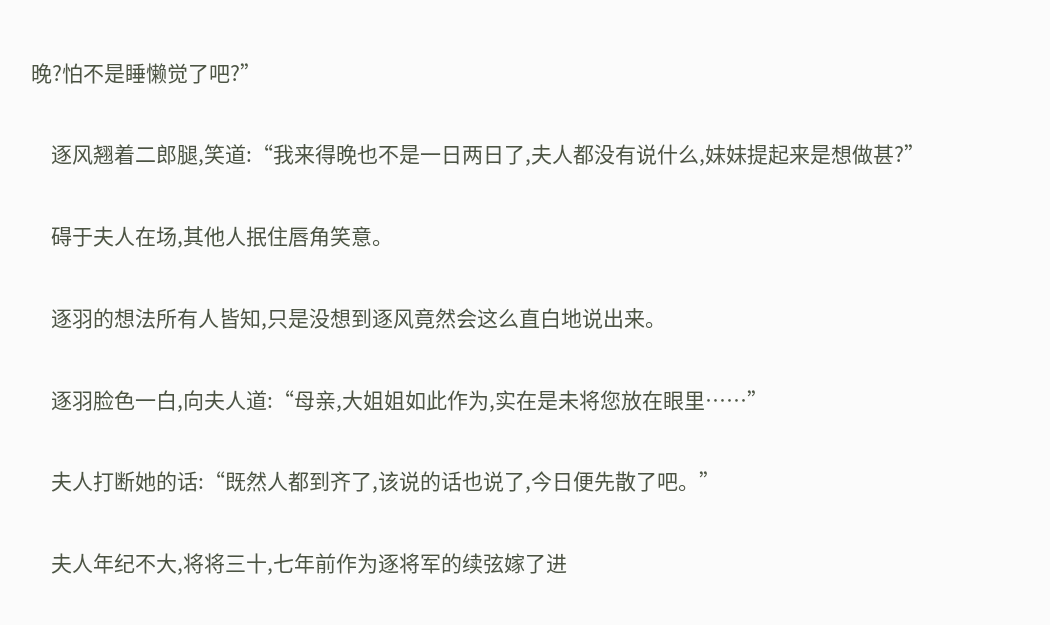晚?怕不是睡懒觉了吧?”

    逐风翘着二郎腿,笑道:“我来得晚也不是一日两日了,夫人都没有说什么,妹妹提起来是想做甚?”

    碍于夫人在场,其他人抿住唇角笑意。

    逐羽的想法所有人皆知,只是没想到逐风竟然会这么直白地说出来。

    逐羽脸色一白,向夫人道:“母亲,大姐姐如此作为,实在是未将您放在眼里……”

    夫人打断她的话:“既然人都到齐了,该说的话也说了,今日便先散了吧。”

    夫人年纪不大,将将三十,七年前作为逐将军的续弦嫁了进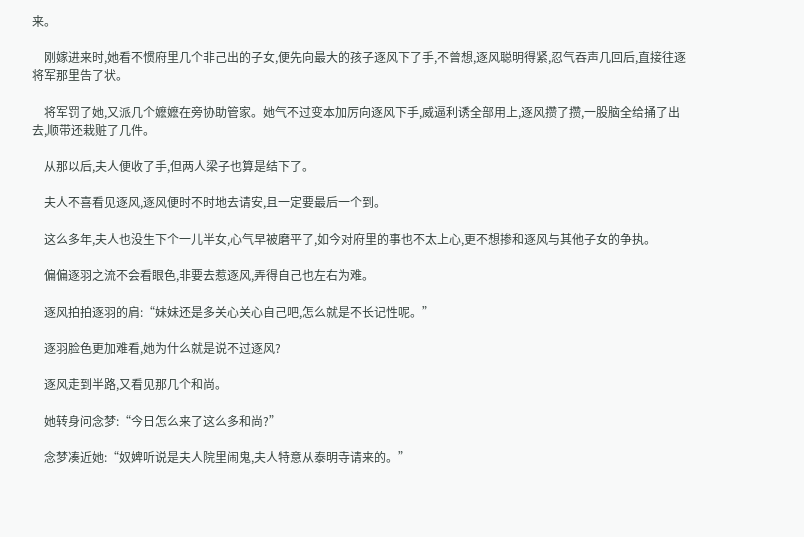来。

    刚嫁进来时,她看不惯府里几个非己出的子女,便先向最大的孩子逐风下了手,不曾想,逐风聪明得紧,忍气吞声几回后,直接往逐将军那里告了状。

    将军罚了她,又派几个嬷嬷在旁协助管家。她气不过变本加厉向逐风下手,威逼利诱全部用上,逐风攒了攒,一股脑全给捅了出去,顺带还栽赃了几件。

    从那以后,夫人便收了手,但两人梁子也算是结下了。

    夫人不喜看见逐风,逐风便时不时地去请安,且一定要最后一个到。

    这么多年,夫人也没生下个一儿半女,心气早被磨平了,如今对府里的事也不太上心,更不想掺和逐风与其他子女的争执。

    偏偏逐羽之流不会看眼色,非要去惹逐风,弄得自己也左右为难。

    逐风拍拍逐羽的肩:“妹妹还是多关心关心自己吧,怎么就是不长记性呢。”

    逐羽脸色更加难看,她为什么就是说不过逐风?

    逐风走到半路,又看见那几个和尚。

    她转身问念梦:“今日怎么来了这么多和尚?”

    念梦凑近她:“奴婢听说是夫人院里闹鬼,夫人特意从泰明寺请来的。”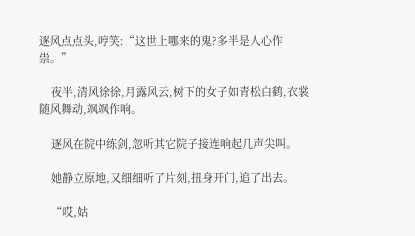逐风点点头,哼笑:“这世上哪来的鬼?多半是人心作祟。”

    夜半,清风徐徐,月露风云,树下的女子如青松白鹤,衣裳随风舞动,飒飒作响。

    逐风在院中练剑,忽听其它院子接连响起几声尖叫。

    她静立原地,又细细听了片刻,扭身开门,追了出去。

    “哎,姑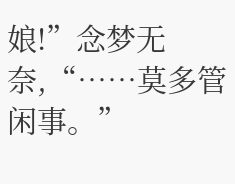娘!”念梦无奈,“……莫多管闲事。”